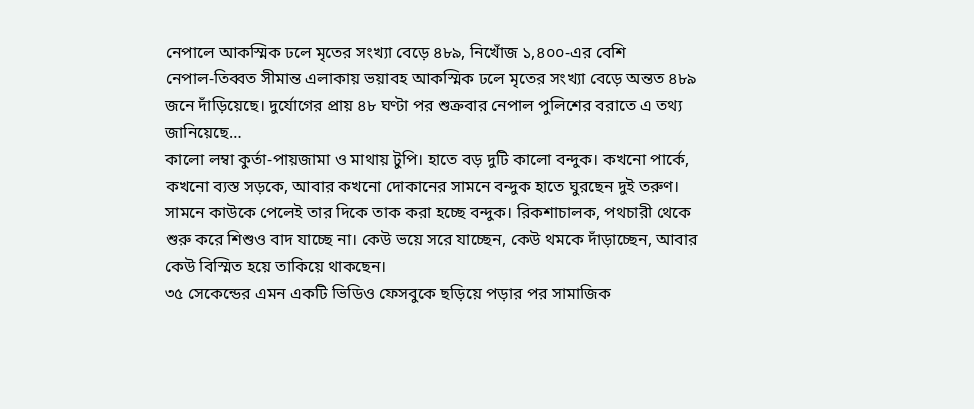নেপালে আকস্মিক ঢলে মৃতের সংখ্যা বেড়ে ৪৮৯, নিখোঁজ ১,৪০০-এর বেশি
নেপাল-তিব্বত সীমান্ত এলাকায় ভয়াবহ আকস্মিক ঢলে মৃতের সংখ্যা বেড়ে অন্তত ৪৮৯ জনে দাঁড়িয়েছে। দুর্যোগের প্রায় ৪৮ ঘণ্টা পর শুক্রবার নেপাল পুলিশের বরাতে এ তথ্য জানিয়েছে…
কালো লম্বা কুর্তা-পায়জামা ও মাথায় টুপি। হাতে বড় দুটি কালো বন্দুক। কখনো পার্কে, কখনো ব্যস্ত সড়কে, আবার কখনো দোকানের সামনে বন্দুক হাতে ঘুরছেন দুই তরুণ। সামনে কাউকে পেলেই তার দিকে তাক করা হচ্ছে বন্দুক। রিকশাচালক, পথচারী থেকে শুরু করে শিশুও বাদ যাচ্ছে না। কেউ ভয়ে সরে যাচ্ছেন, কেউ থমকে দাঁড়াচ্ছেন, আবার কেউ বিস্মিত হয়ে তাকিয়ে থাকছেন।
৩৫ সেকেন্ডের এমন একটি ভিডিও ফেসবুকে ছড়িয়ে পড়ার পর সামাজিক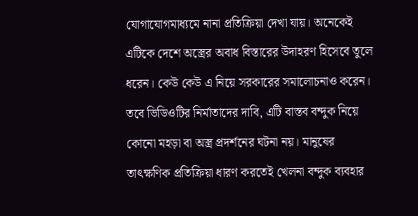যোগাযোগমাধ্যমে নানা প্রতিক্রিয়া দেখা যায়। অনেকেই এটিকে দেশে অস্ত্রের অবাধ বিস্তারের উদাহরণ হিসেবে তুলে ধরেন। কেউ কেউ এ নিয়ে সরকারের সমালোচনাও করেন।
তবে ভিডিওটির নির্মাতাদের দাবি, এটি বাস্তব বন্দুক নিয়ে কোনো মহড়া বা অস্ত্র প্রদর্শনের ঘটনা নয়। মানুষের তাৎক্ষণিক প্রতিক্রিয়া ধারণ করতেই খেলনা বন্দুক ব্যবহার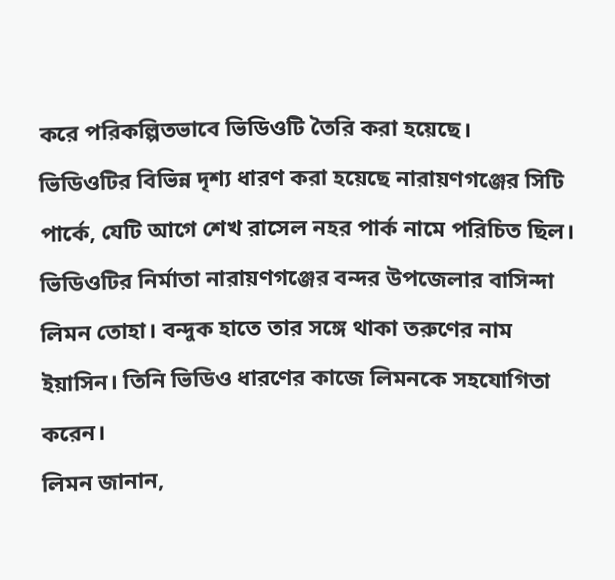করে পরিকল্পিতভাবে ভিডিওটি তৈরি করা হয়েছে।
ভিডিওটির বিভিন্ন দৃশ্য ধারণ করা হয়েছে নারায়ণগঞ্জের সিটি পার্কে, যেটি আগে শেখ রাসেল নহর পার্ক নামে পরিচিত ছিল।
ভিডিওটির নির্মাতা নারায়ণগঞ্জের বন্দর উপজেলার বাসিন্দা লিমন তোহা। বন্দুক হাতে তার সঙ্গে থাকা তরুণের নাম ইয়াসিন। তিনি ভিডিও ধারণের কাজে লিমনকে সহযোগিতা করেন।
লিমন জানান,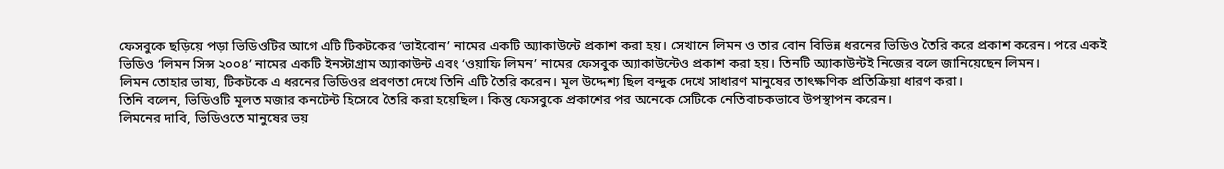ফেসবুকে ছড়িয়ে পড়া ভিডিওটির আগে এটি টিকটকের ‘ভাইবোন’ নামের একটি অ্যাকাউন্টে প্রকাশ করা হয়। সেখানে লিমন ও তার বোন বিভিন্ন ধরনের ভিডিও তৈরি করে প্রকাশ করেন। পরে একই ভিডিও ‘লিমন সিন্স ২০০৪’ নামের একটি ইনস্টাগ্রাম অ্যাকাউন্ট এবং ‘ওয়াফি লিমন’ নামের ফেসবুক অ্যাকাউন্টেও প্রকাশ করা হয়। তিনটি অ্যাকাউন্টই নিজের বলে জানিয়েছেন লিমন।
লিমন তোহার ভাষ্য, টিকটকে এ ধরনের ভিডিওর প্রবণতা দেখে তিনি এটি তৈরি করেন। মূল উদ্দেশ্য ছিল বন্দুক দেখে সাধারণ মানুষের তাৎক্ষণিক প্রতিক্রিয়া ধারণ করা।
তিনি বলেন, ভিডিওটি মূলত মজার কনটেন্ট হিসেবে তৈরি করা হয়েছিল। কিন্তু ফেসবুকে প্রকাশের পর অনেকে সেটিকে নেতিবাচকভাবে উপস্থাপন করেন।
লিমনের দাবি, ভিডিওতে মানুষের ভয়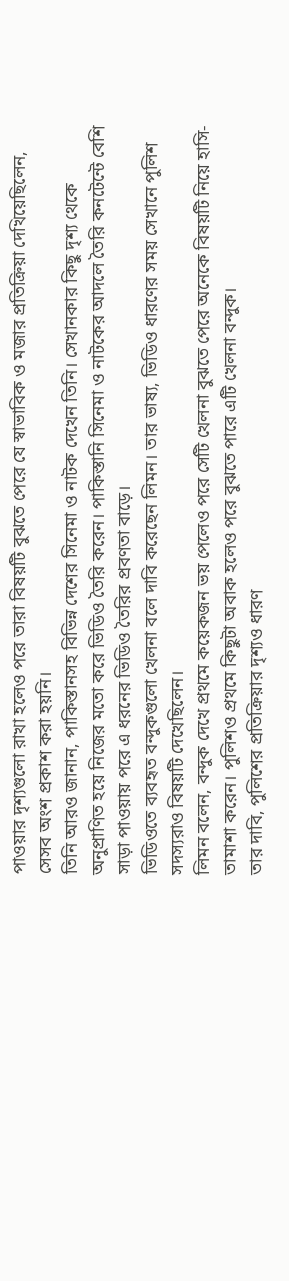পাওয়ার দৃশ্যগুলো রাখা হলেও পরে তারা বিষয়টি বুঝতে পেরে যে স্বাভাবিক ও মজার প্রতিক্রিয়া দেখিয়েছিলেন, সেসব অংশ প্রকাশ করা হয়নি।
তিনি আরও জানান, পাকিস্তানসহ বিভিন্ন দেশের সিনেমা ও নাটক দেখেন তিনি। সেখানকার কিছু দৃশ্য থেকে অনুপ্রাণিত হয়ে নিজের মতো করে ভিডিও তৈরি করেন। পাকিস্তানি সিনেমা ও নাটকের আদলে তৈরি কনটেন্টে বেশি সাড়া পাওয়ায় পরে এ ধরনের ভিডিও তৈরির প্রবণতা বাড়ে।
ভিডিওতে ব্যবহৃত বন্দুকগুলো খেলনা বলে দাবি করেছেন লিমন। তার ভাষ্য, ভিডিও ধারণের সময় সেখানে পুলিশ সদস্যরাও বিষয়টি দেখেছিলেন।
লিমন বলেন, বন্দুক দেখে প্রথমে কয়েকজন ভয় পেলেও পরে সেটি খেলনা বুঝতে পেরে অনেকে বিষয়টি নিয়ে হাসি-তামাশা করেন। পুলিশও প্রথমে কিছুটা অবাক হলেও পরে বুঝতে পারে এটি খেলনা বন্দুক।
তার দাবি, পুলিশের প্রতিক্রিয়ার দৃশ্যও ধারণ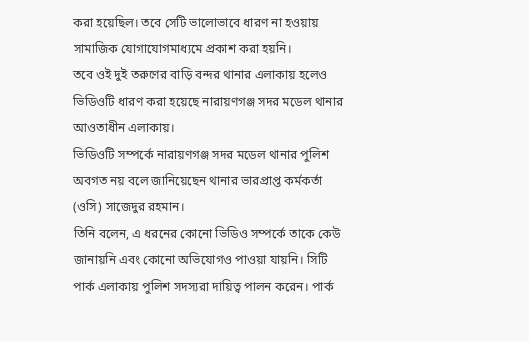করা হয়েছিল। তবে সেটি ভালোভাবে ধারণ না হওয়ায় সামাজিক যোগাযোগমাধ্যমে প্রকাশ করা হয়নি।
তবে ওই দুই তরুণের বাড়ি বন্দর থানার এলাকায় হলেও ভিডিওটি ধারণ করা হয়েছে নারায়ণগঞ্জ সদর মডেল থানার আওতাধীন এলাকায়।
ভিডিওটি সম্পর্কে নারায়ণগঞ্জ সদর মডেল থানার পুলিশ অবগত নয় বলে জানিয়েছেন থানার ভারপ্রাপ্ত কর্মকর্তা (ওসি) সাজেদুর রহমান।
তিনি বলেন, এ ধরনের কোনো ভিডিও সম্পর্কে তাকে কেউ জানায়নি এবং কোনো অভিযোগও পাওয়া যায়নি। সিটি পার্ক এলাকায় পুলিশ সদস্যরা দায়িত্ব পালন করেন। পার্ক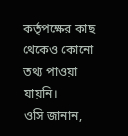কর্তৃপক্ষের কাছ থেকেও কোনো তথ্য পাওয়া যায়নি।
ওসি জানান,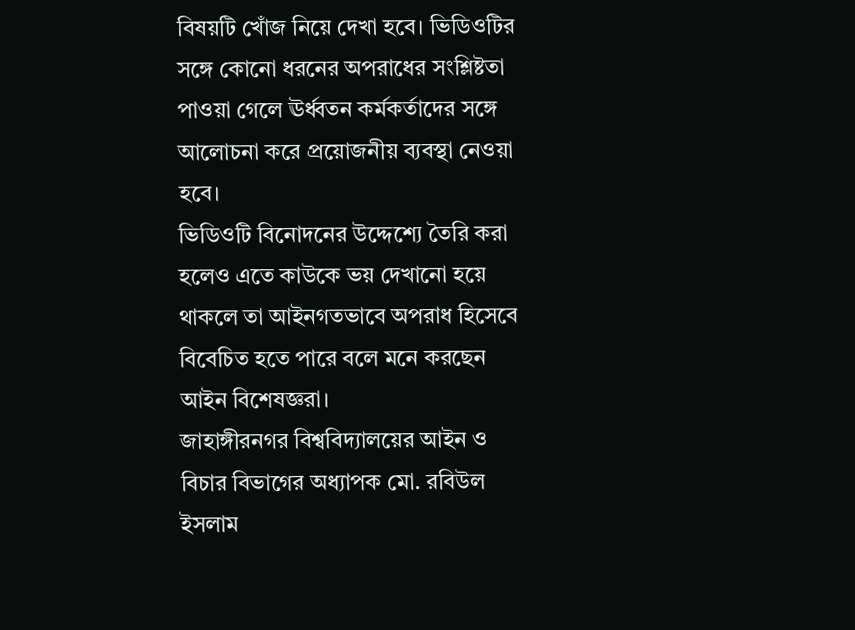বিষয়টি খোঁজ নিয়ে দেখা হবে। ভিডিওটির সঙ্গে কোনো ধরনের অপরাধের সংশ্লিষ্টতা পাওয়া গেলে ঊর্ধ্বতন কর্মকর্তাদের সঙ্গে আলোচনা করে প্রয়োজনীয় ব্যবস্থা নেওয়া হবে।
ভিডিওটি বিনোদনের উদ্দেশ্যে তৈরি করা হলেও এতে কাউকে ভয় দেখানো হয়ে থাকলে তা আইনগতভাবে অপরাধ হিসেবে বিবেচিত হতে পারে বলে মনে করছেন আইন বিশেষজ্ঞরা।
জাহাঙ্গীরনগর বিশ্ববিদ্যালয়ের আইন ও বিচার বিভাগের অধ্যাপক মো. রবিউল ইসলাম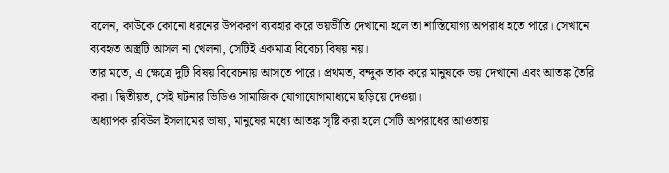বলেন, কাউকে কোনো ধরনের উপকরণ ব্যবহার করে ভয়ভীতি দেখানো হলে তা শাস্তিযোগ্য অপরাধ হতে পারে। সেখানে ব্যবহৃত অস্ত্রটি আসল না খেলনা, সেটিই একমাত্র বিবেচ্য বিষয় নয়।
তার মতে, এ ক্ষেত্রে দুটি বিষয় বিবেচনায় আসতে পারে। প্রথমত, বন্দুক তাক করে মানুষকে ভয় দেখানো এবং আতঙ্ক তৈরি করা। দ্বিতীয়ত, সেই ঘটনার ভিডিও সামাজিক যোগাযোগমাধ্যমে ছড়িয়ে দেওয়া।
অধ্যাপক রবিউল ইসলামের ভাষ্য, মানুষের মধ্যে আতঙ্ক সৃষ্টি করা হলে সেটি অপরাধের আওতায়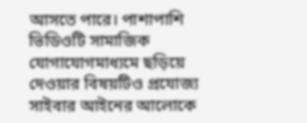আসতে পারে। পাশাপাশি ভিডিওটি সামাজিক যোগাযোগমাধ্যমে ছড়িয়ে দেওয়ার বিষয়টিও প্রযোজ্য সাইবার আইনের আলোকে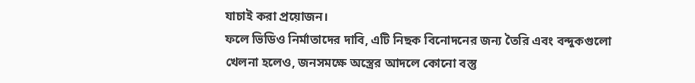যাচাই করা প্রয়োজন।
ফলে ভিডিও নির্মাতাদের দাবি, এটি নিছক বিনোদনের জন্য তৈরি এবং বন্দুকগুলো খেলনা হলেও, জনসমক্ষে অস্ত্রের আদলে কোনো বস্তু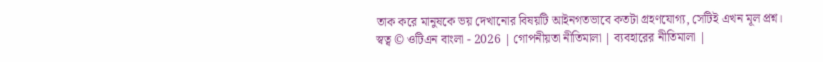তাক করে মানুষকে ভয় দেখানোর বিষয়টি আইনগতভাবে কতটা গ্রহণযোগ্য, সেটিই এখন মূল প্রশ্ন।
স্বত্ব © ওটিএন বাংলা - 2026 | গোপনীয়তা নীতিমালা | ব্যবহারের নীতিমালা |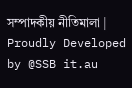সম্পাদকীয় নীতিমালা | Proudly Developed by @SSB it.au